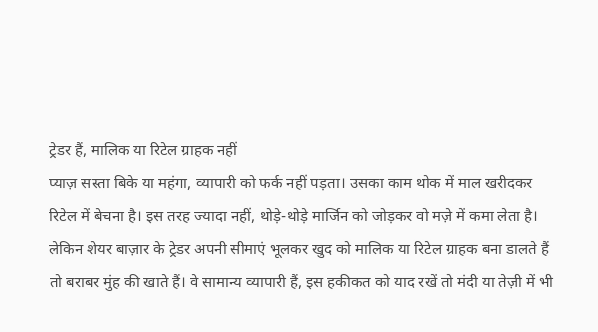ट्रेडर हैं, मालिक या रिटेल ग्राहक नहीं
प्याज़ सस्ता बिके या महंगा, व्यापारी को फर्क नहीं पड़ता। उसका काम थोक में माल खरीदकर रिटेल में बेचना है। इस तरह ज्यादा नहीं, थोड़े-थोड़े मार्जिन को जोड़कर वो मज़े में कमा लेता है। लेकिन शेयर बाज़ार के ट्रेडर अपनी सीमाएं भूलकर खुद को मालिक या रिटेल ग्राहक बना डालते हैं तो बराबर मुंह की खाते हैं। वे सामान्य व्यापारी हैं, इस हकीकत को याद रखें तो मंदी या तेज़ी में भी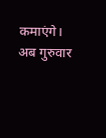कमाएंगे। अब गुरुवार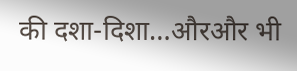की दशा-दिशा…औरऔर भी